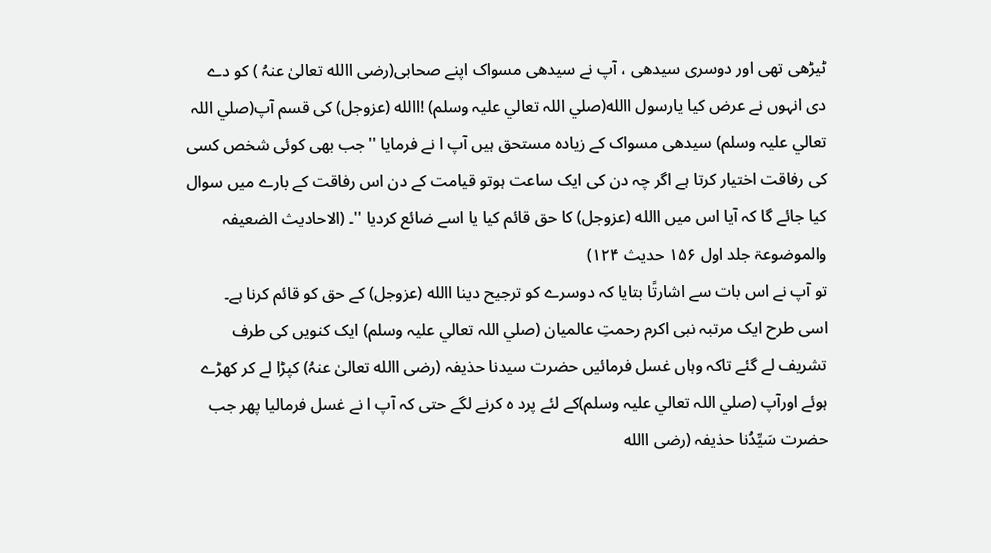ٹیڑھی تھی اور دوسری سیدھی ، آپ نے سیدھی مسواک اپنے صحابی(رضی االله تعالیٰ عنہُ ) کو دے دی انہوں نے عرض کیا یارسول االله(صلي اللہ تعالي عليہ وسلم) !االله (عزوجل) کی قسم آپ(صلي اللہ تعالي عليہ وسلم) سیدھی مسواک کے زیادہ مستحق ہیں آپ ا نے فرمایا ''جب بھی کوئی شخص کسی کی رفاقت اختیار کرتا ہے اگر چہ دن کی ایک ساعت ہوتو قیامت کے دن اس رفاقت کے بارے میں سوال کیا جائے گا کہ آیا اس میں االله (عزوجل) کا حق قائم کیا یا اسے ضائع کردیا ''۔ (الاحادیث الضعیفہ والموضوعۃ جلد اول ۱۵۶ حدیث ۱۲۴)
تو آپ نے اس بات سے اشارتًا بتایا کہ دوسرے کو ترجیح دینا االله (عزوجل) کے حق کو قائم کرنا ہے۔
اسی طرح ایک مرتبہ نبی اکرم رحمتِ عالمیان (صلي اللہ تعالي عليہ وسلم) ایک کنویں کی طرف تشریف لے گئے تاکہ وہاں غسل فرمائیں حضرت سیدنا حذیفہ (رضی االله تعالیٰ عنہُ) کپڑا لے کر کھڑے ہوئے اورآپ (صلي اللہ تعالي عليہ وسلم)کے لئے پرد ہ کرنے لگے حتی کہ آپ ا نے غسل فرمالیا پھر جب حضرت سَیِّدُنا حذیفہ (رضی االله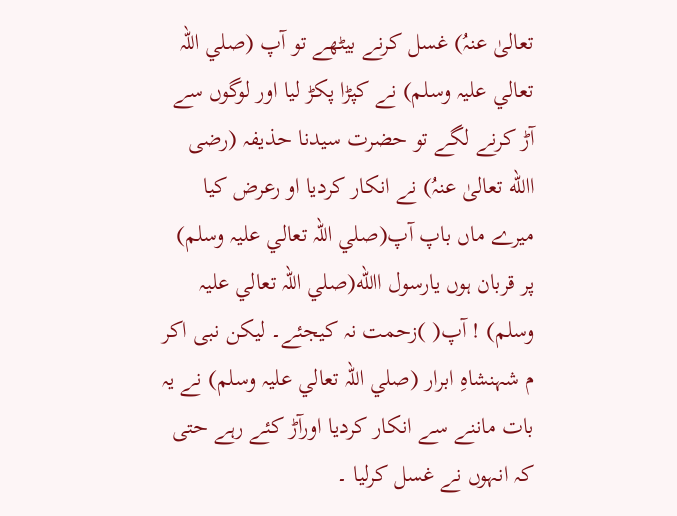تعالیٰ عنہُ) غسل کرنے بیٹھے تو آپ (صلي اللہ تعالي عليہ وسلم) نے کپڑا پکڑ لیا اور لوگوں سے آڑ کرنے لگے تو حضرت سیدنا حذیفہ (رضی االله تعالیٰ عنہُ) نے انکار کردیا او رعرض کیا میرے ماں باپ آپ(صلي اللہ تعالي عليہ وسلم) پر قربان ہوں یارسول االله(صلي اللہ تعالي عليہ وسلم) ! آپ( )زحمت نہ کیجئے۔ لیکن نبی اکر م شہنشاہِ ابرار (صلي اللہ تعالي عليہ وسلم) نے یہ بات ماننے سے انکار کردیا اورآڑ کئے رہے حتی کہ انہوں نے غسل کرلیا ۔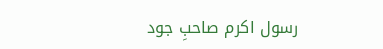رسول اکرم صاحبِ جود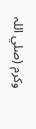وکرم (صلي اللہ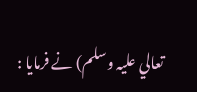تعالي عليہ وسلم) نے فرمایا :